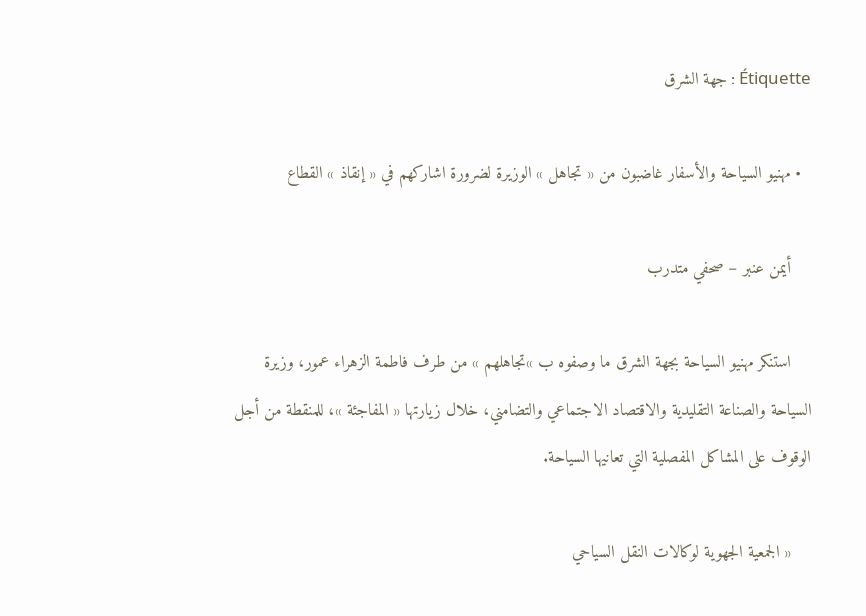Étiquette : جهة الشرق

  • مهنيو السياحة والأسفار غاضبون من « تجاهل » الوزيرة لضرورة اشاركهم في « إنقاذ » القطاع

    أيمن عنبر – صحفي متدرب

    استنكر مهنيو السياحة بجهة الشرق ما وصفوه ب »تجاهلهم » من طرف فاطمة الزهراء عمور، وزيرة السياحة والصناعة التقليدية والاقتصاد الاجتماعي والتضامني، خلال زيارتها « المفاجئة »، للمنقطة من أجل الوقوف على المشاكل المفصلية التي تعانيها السياحة.

    « الجمعية الجهوية لوكالات النقل السياحي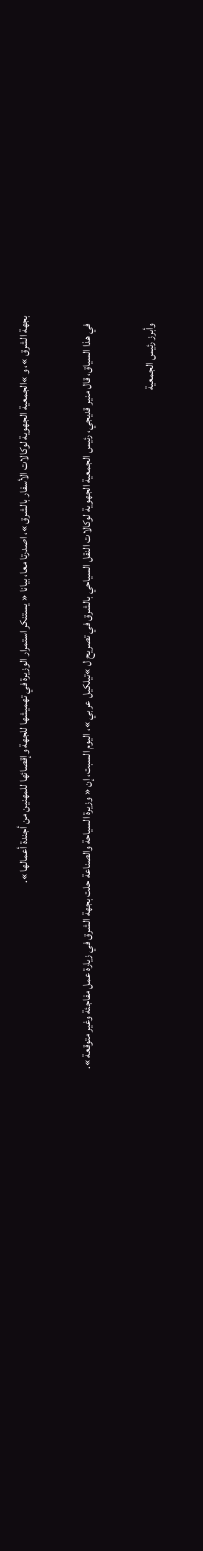بجهة الشرق »، و »الجمعية الجهوية لوكالات الأسفار بالشرق »، اصدرتا معا، بيانا « يستنكر استمرار الوزيرة في تهميشها للجهة وإقصائها للمهنين من أجندة أعمالها ».

    في هذا السياق، قال منير قديجي، رئيس الجمعية الجهوية لوكالات النقل السياحي بالشرق في تصريح ل »تيلكيل عربي »، اليوم السبت، إن « وزيرة السياحة والصناعة حلت بجهة الشرق في زيارة عمل مفاجئة وغير متوقعة ».

    وأبرز رئيس الجمعية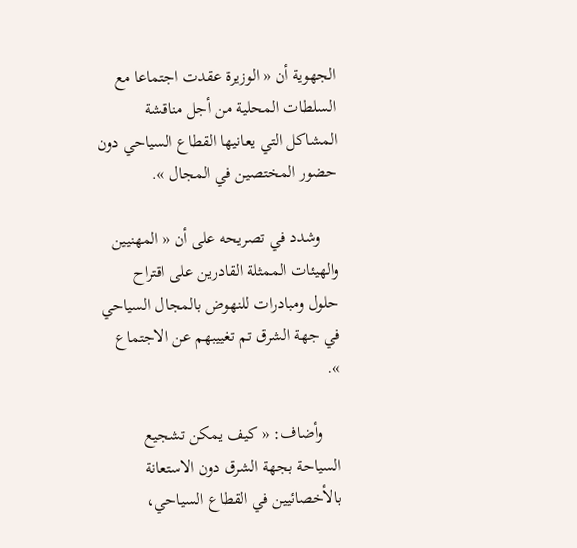الجهوية أن « الوزيرة عقدت اجتماعا مع السلطات المحلية من أجل مناقشة المشاكل التي يعانيها القطاع السياحي دون حضور المختصين في المجال ».

    وشدد في تصريحه على أن « المهنيين والهيئات الممثلة القادرين على اقتراح حلول ومبادرات للنهوض بالمجال السياحي في جهة الشرق تم تغييبهم عن الاجتماع ».

    وأضاف: « كيف يمكن تشجيع السياحة بجهة الشرق دون الاستعانة بالأخصائيين في القطاع السياحي،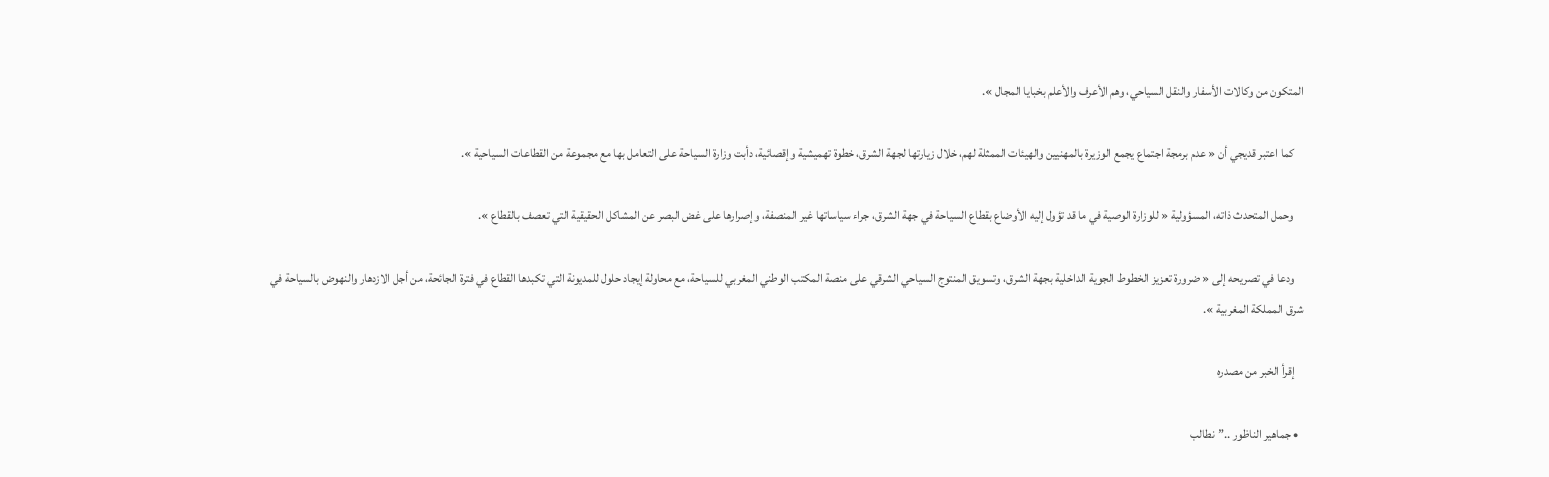المتكون من وكالات الأسفار والنقل السياحي، وهم الأعرف والأعلم بخبايا المجال ».

    كما اعتبر قديجي أن « عدم برمجة اجتماع يجمع الوزيرة بالمهنيين والهيئات الممثلة لهم، خلال زيارتها لجهة الشرق، خطوة تهميشية وإقصائية، دأبت وزارة السياحة على التعامل بها مع مجموعة من القطاعات السياحية ».

    وحمل المتحدث ذاته، المسؤولية « للوزارة الوصية في ما قد تؤول إليه الأوضاع بقطاع السياحة في جهة الشرق، جراء سياساتها غير المنصفة، وإصرارها على غض البصر عن المشاكل الحقيقية التي تعصف بالقطاع ».

    ودعا في تصريحه إلى « ضرورة تعزيز الخطوط الجوية الداخلية بجهة الشرق، وتسويق المنتوج السياحي الشرقي على منصة المكتب الوطني المغربي للسياحة، مع محاولة إيجاد حلول للمديونة التي تكبدها القطاع في فترة الجائحة، من أجل الازدهار والنهوض بالسياحة في شرق المملكة المغربية ».

    إقرأ الخبر من مصدره

  • جماهير الناظور ..”نطالب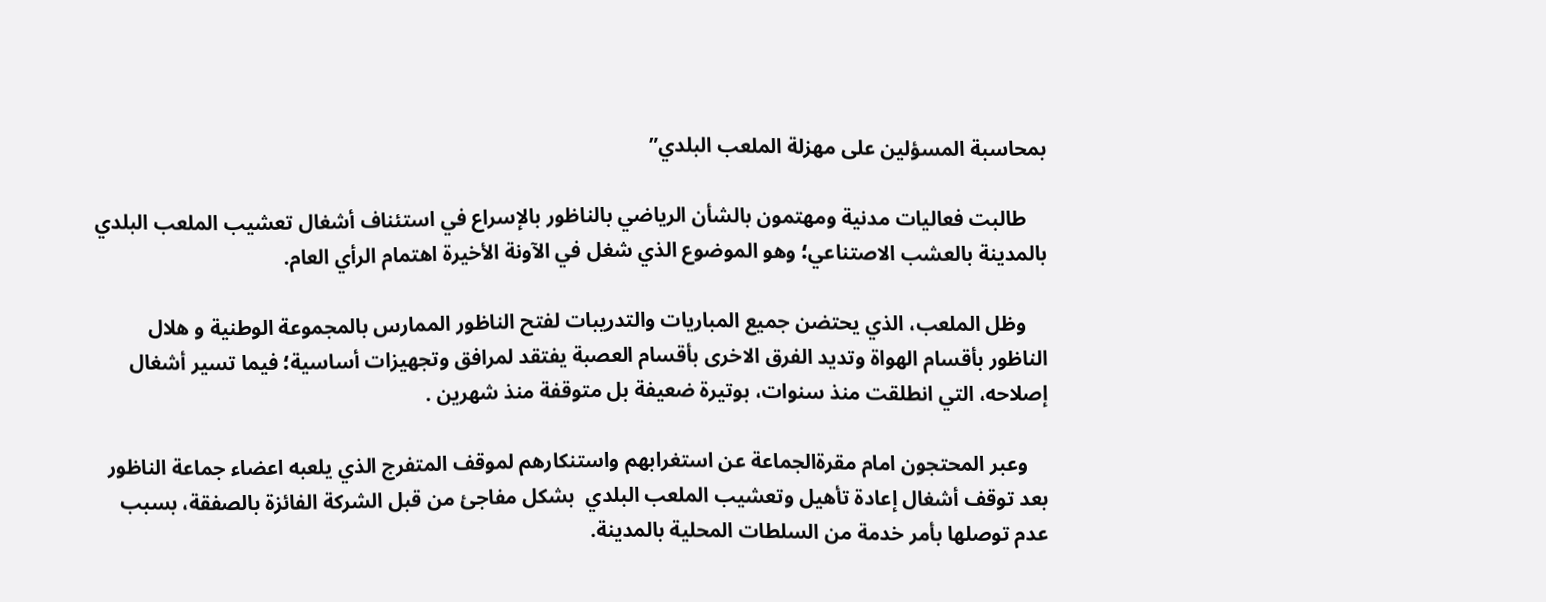بمحاسبة المسؤلين على مهزلة الملعب البلدي”

    طالبت فعاليات مدنية ومهتمون بالشأن الرياضي بالناظور بالإسراع في استئناف أشغال تعشيب الملعب البلدي بالمدينة بالعشب الاصتناعي؛ وهو الموضوع الذي شغل في الآونة الأخيرة اهتمام الرأي العام.

    وظل الملعب، الذي يحتضن جميع المباريات والتدريبات لفتح الناظور الممارس بالمجموعة الوطنية و هلال الناظور بأقسام الهواة وتديد الفرق الاخرى بأقسام العصبة يفتقد لمرافق وتجهيزات أساسية؛ فيما تسير أشغال إصلاحه، التي انطلقت منذ سنوات، بوتيرة ضعيفة بل متوقفة منذ شهرين .

    وعبر المحتجون امام مقرةالجماعة عن استغرابهم واستنكارهم لموقف المتفرج الذي يلعبه اعضاء جماعة الناظور بعد توقف أشغال إعادة تأهيل وتعشيب الملعب البلدي  بشكل مفاجئ من قبل الشركة الفائزة بالصفقة، بسبب عدم توصلها بأمر خدمة من السلطات المحلية بالمدينة.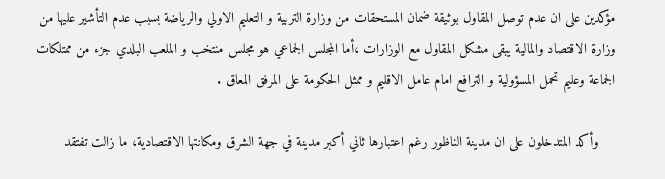مؤكدين على ان عدم توصل المقاول بوثيقة ضمان المستحقات من وزارة التربية و التعليم الاولي والرياضة بسبب عدم التأشير عليها من وزارة الاقتصاد والمالية يبقى مشكل المقاول مع الوزارات ،أما المجلس الجماعي هو مجلس منتخب و الملعب البلدي جزء من ممتلكات الجماعة وعليم تحمل المسؤولية و الترافع امام عامل الاقليم و ممثل الحكومة على المرفق المعاق .

    وأكد المتدخلون على ان مدينة الناظور رغم اعتبارها ثاني أكبر مدينة في جهة الشرق ومكانتها الاقتصادية، ما زالت تفتقد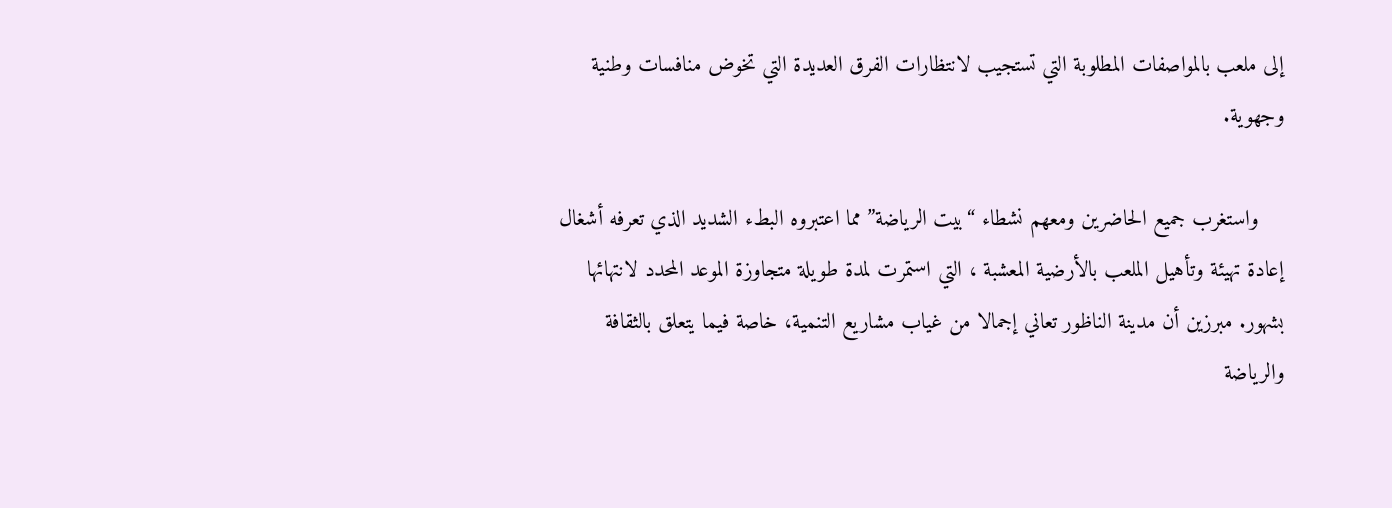إلى ملعب بالمواصفات المطلوبة التي تستجيب لانتظارات الفرق العديدة التي تخوض منافسات وطنية وجهوية.

    واستغرب جميع الحاضرين ومعهم نشطاء “بيت الرياضة” مما اعتبروه البطء الشديد الذي تعرفه أشغال إعادة تهيئة وتأهيل الملعب بالأرضية المعشبة ، التي استمرت لمدة طويلة متجاوزة الموعد المحدد لانتهائها بشهور. مبرزين أن مدينة الناظور تعاني إجمالا من غياب مشاريع التنمية، خاصة فيما يتعلق بالثقافة والرياضة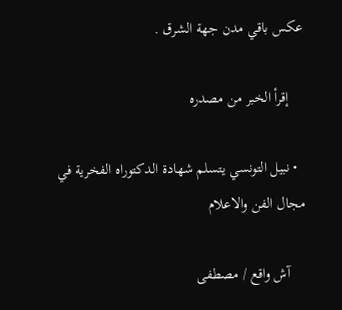عكس باقي مدن جهة الشرق .

    إقرأ الخبر من مصدره

  • نبيل التونسي يتسلم شهادة الدكتوراه الفخرية في مجال الفن والاعلام

    آش واقع / مصطفى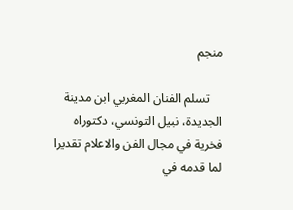منجم

    تسلم الفنان المغربي ابن مدينة الجديدة، نبيل التونسي، دكتوراه فخرية في مجال الفن والاعلام تقديرا لما قدمه في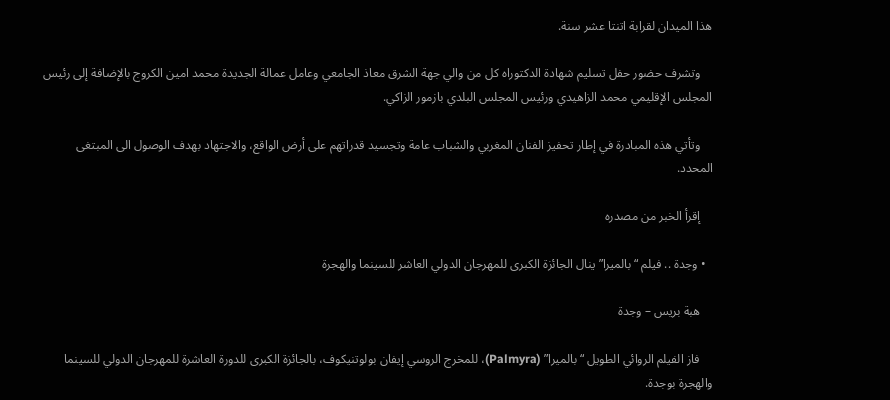هذا الميدان لقرابة اتنتا عشر سنة.

    وتشرف حضور حفل تسليم شهادة الدكتوراه كل من والي جهة الشرق معاذ الجامعي وعامل عمالة الجديدة محمد امين الكروج بالإضافة إلى رئيس المجلس الإقليمي محمد الزاهيدي ورئيس المجلس البلدي بازمور الزاكي.

    وتأتي هذه المبادرة في إطار تحفيز الفنان المغربي والشباب عامة وتجسيد قدراتهم على أرض الواقع، والاجتهاد بهدف الوصول الى المبتغى المحدد.

    إقرأ الخبر من مصدره

  • وجدة .. فيلم “بالميرا” ينال الجائزة الكبرى للمهرجان الدولي العاشر للسينما والهجرة

    هبة بريس – وجدة

    فاز الفيلم الروائي الطويل “بالميرا” (Palmyra)، للمخرج الروسي إيفان بولوتنيكوف، بالجائزة الكبرى للدورة العاشرة للمهرجان الدولي للسينما والهجرة بوجدة.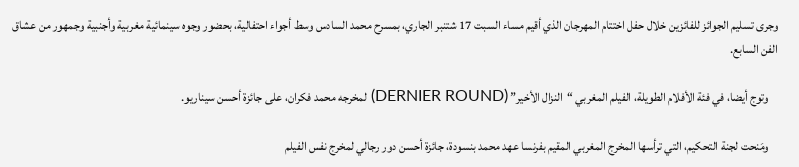وجرى تسليم الجوائز للفائزين خلال حفل اختتام المهرجان الذي أقيم مساء السبت 17 شتنبر الجاري، بمسرح محمد السادس وسط أجواء احتفالية، بحضور وجوه سينمائية مغربية وأجنبية وجمهور من عشاق الفن السابع.

    وتوج أيضا، في فئة الأفلام الطويلة، الفيلم المغربي “النزال الأخير” (DERNIER ROUND) لمخرجه محمد فكران، على جائزة أحسن سيناريو.

    ومَنحت لجنة التحكيم، التي ترأسها المخرج المغربي المقيم بفرنسا عهد محمد بنسودة، جائزة أحسن دور رجالي لمخرج نفس الفيلم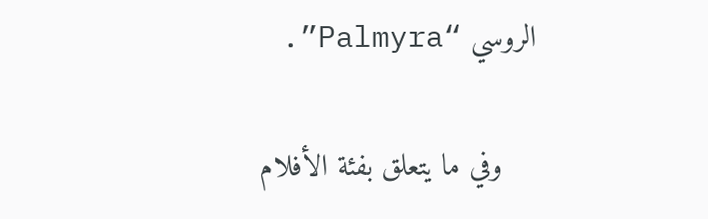الروسي “Palmyra”.

    وفي ما يتعلق بفئة الأفلام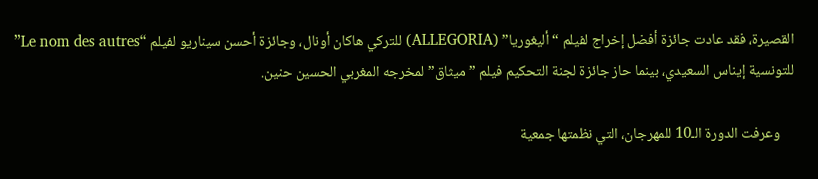القصيرة، فقد عادت جائزة أفضل إخراج لفيلم “أليغوريا” (ALLEGORIA) للتركي هاكان أونال، وجائزة أحسن سيناريو لفيلم “Le nom des autres” للتونسية إيناس السعيدي، بينما حاز جائزة لجنة التحكيم فيلم ” ميثاق” لمخرجه المغربي الحسين حنين.

    وعرفت الدورة الـ10 للمهرجان، التي نظمتها جمعية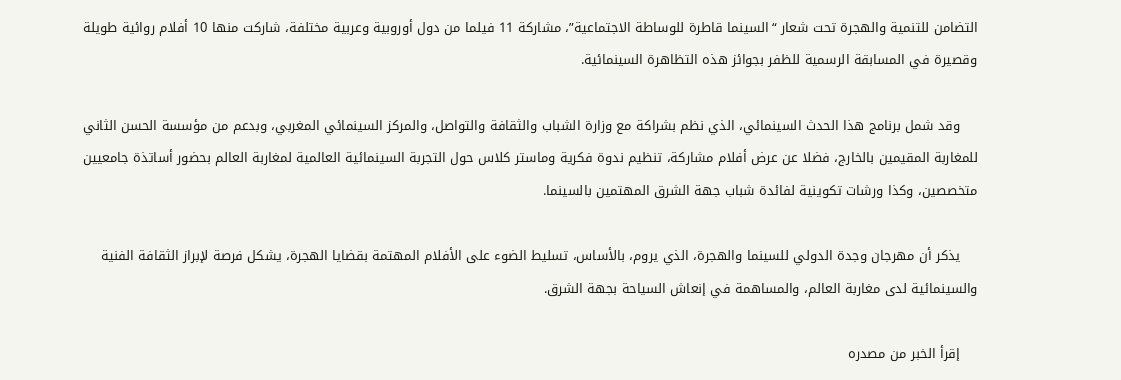التضامن للتنمية والهجرة تحت شعار “السينما قاطرة للوساطة الاجتماعية”، مشاركة 11 فيلما من دول أوروبية وعربية مختلفة، شاركت منها 10 أفلام روائية طويلة وقصيرة في المسابقة الرسمية للظفر بجوائز هذه التظاهرة السينمائية.

    وقد شمل برنامج هذا الحدث السينمائي، الذي نظم بشراكة مع وزارة الشباب والثقافة والتواصل، والمركز السينمائي المغربي، وبدعم من مؤسسة الحسن الثاني للمغاربة المقيمين بالخارج، فضلا عن عرض أفلام مشاركة، تنظيم ندوة فكرية وماستر كلاس حول التجربة السينمائية العالمية لمغاربة العالم بحضور أساتذة جامعيين متخصصين، وكذا ورشات تكوينية لفائدة شباب جهة الشرق المهتمين بالسينما.

    يذكر أن مهرجان وجدة الدولي للسينما والهجرة، الذي يروم، بالأساس، تسليط الضوء على الأفلام المهتمة بقضايا الهجرة، يشكل فرصة لإبراز الثقافة الفنية والسينمائية لدى مغاربة العالم، والمساهمة في إنعاش السياحة بجهة الشرق.

    إقرأ الخبر من مصدره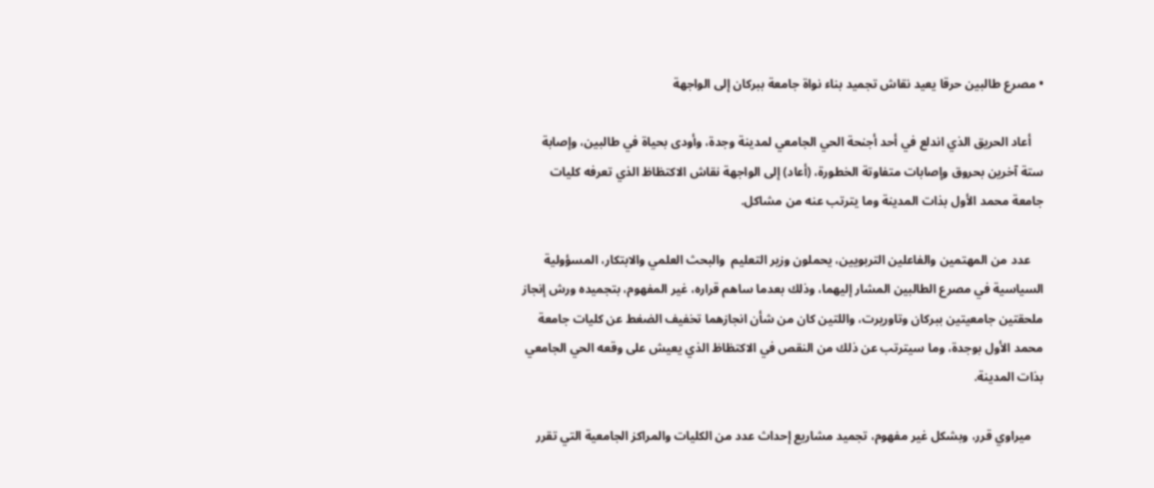• مصرع طالبين حرقا يعيد نقاش تجميد بناء نواة جامعة ببركان إلى الواجهة

    أعاد الحريق الذي اندلع في أحد أجنحة الحي الجامعي لمدينة وجدة، وأودى بحياة في طالبين، وإصابة ستة آخرين بحروق وإصابات متفاوتة الخطورة، (أعاد) إلى الواجهة نقاش الاكتظاظ الذي تعرفه كليات جامعة محمد الأول بذات المدينة وما يترتب عنه من مشاكل.

    عدد من المهتمين والفاعلين التربويين، يحملون وزير التعليم  والبحث العلمي والابتكار، المسؤولية السياسية في مصرع الطالبين المشار إليهما، وذلك بعدما ساهم قراره، غير المفهوم، بتجميده ورش إنجاز ملحقتين جامعيتين ببركان وتاوريرت، واللتين كان من شأن انجازهما تخفيف الضغط عن كليات جامعة محمد الأول بوجدة، وما سيترتب عن ذلك من النقص في الاكتظاظ الذي يعيش على وقعه الحي الجامعي بذات المدينة.

    ميراوي قرر، وبشكل غير مفهوم، تجميد مشاريع إحداث عدد من الكليات والمراكز الجامعية التي تقرر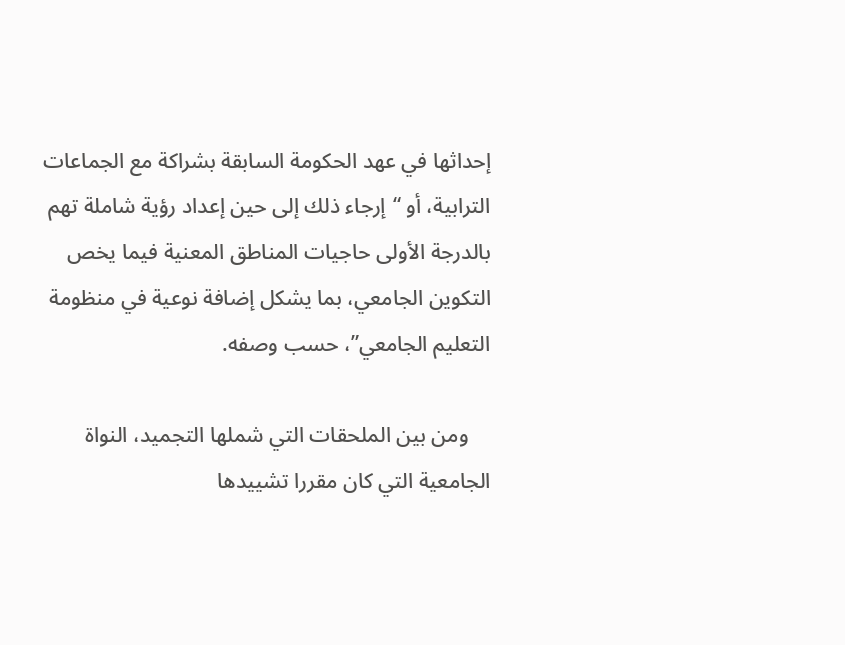إحداثها في عهد الحكومة السابقة بشراكة مع الجماعات الترابية، أو “إرجاء ذلك إلى حين إعداد رؤية شاملة تهم بالدرجة الأولى حاجيات المناطق المعنية فيما يخص التكوين الجامعي، بما يشكل إضافة نوعية في منظومة التعليم الجامعي”، حسب وصفه.

    ومن بين الملحقات التي شملها التجميد، النواة الجامعية التي كان مقررا تشييدها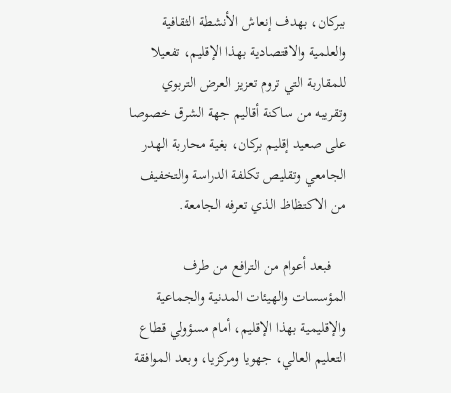ببركان، بهدف إنعاش الأنشطة الثقافية والعلمية والاقتصادية بهذا الإقليم، تفعيلا للمقاربة التي تروم تعزيز العرض التربوي وتقريبه من ساكنة أقاليم جهة الشرق خصوصا على صعيد إقليم بركان، بغية محاربة الهدر الجامعي وتقليص تكلفة الدراسة والتخفيف من الاكتظاظ الذي تعرفه الجامعة.

    فبعد أعوام من الترافع من طرف المؤسسات والهيئات المدنية والجماعية والإقليمية بهذا الإقليم، أمام مسؤولي قطاع التعليم العالي، جهويا ومركزيا، وبعد الموافقة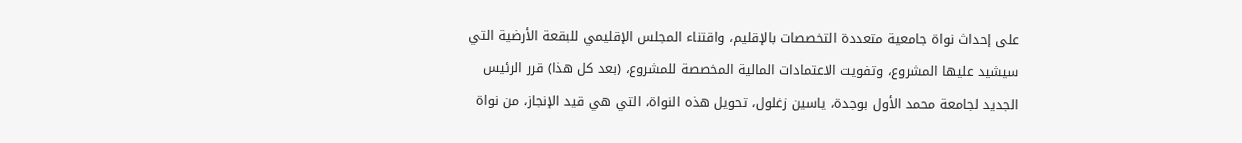على إحداث نواة جامعية متعددة التخصصات بالإقليم، واقتناء المجلس الإقليمي للبقعة الأرضية التي سيشيد عليها المشروع، وتفويت الاعتمادات المالية المخصصة للمشروع، (بعد كل هذا) قرر الرئيس الجديد لجامعة محمد الأول بوجدة، ياسين زغلول، تحويل هذه النواة، التي هي قيد الإنجاز، من نواة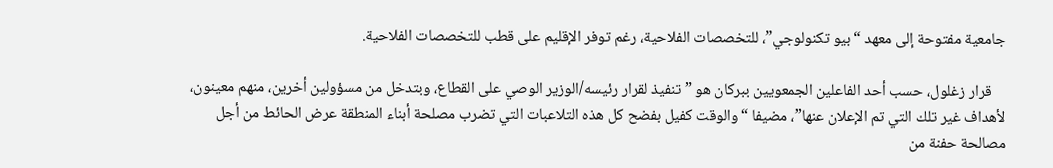جامعية مفتوحة إلى معهد “بيو تكنولوجي”، للتخصصات الفلاحية، رغم توفر الإقليم على قطب للتخصصات الفلاحية.

    قرار زغلول، حسب أحد الفاعلين الجمعويين ببركان هو ” تنفيذ لقرار رئيسه/الوزير الوصي على القطاع، وبتدخل من مسؤولين أخرين، منهم معينون، لأهداف غير تلك التي تم الإعلان عنها”، مضيفا “والوقت كفيل بفضح كل هذه التلاعبات التي تضرب مصلحة أبناء المنطقة عرض الحائط من أجل مصالحة حفنة من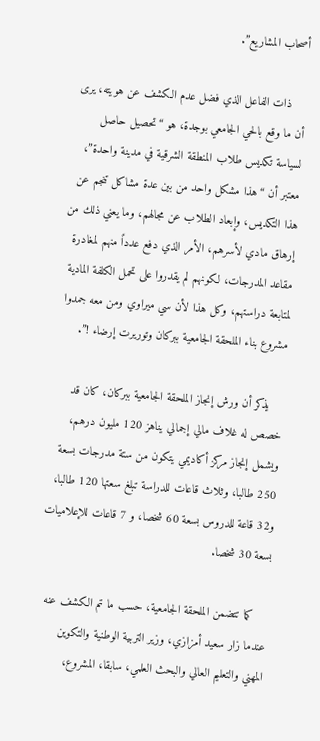أصحاب المشاريع”.

    ذات الفاعل الذي فضل عدم الكشف عن هويته، يرى أن ما وقع بالحي الجامعي بوجدة، هو “تحصيل حاصل لسياسة تكديس طلاب المنطقة الشرقية في مدينة واحدة”، معتبر أن “هذا مشكل واحد من بين عدة مشاكل تنجم عن هذا التكديس، وإبعاد الطلاب عن مجالهم، وما يعني ذلك من إرهاق مادي لأسرهم، الأمر الذي دفع عدداً منهم لمغادرة مقاعد المدرجات، لكونهم لم يقدروا على تحمل الكلفة المادية لمتابعة دراستهم، وكل هذا لأن سي ميراوي ومن معه جمدوا مشروع بناء الملحقة الجامعية ببركان وتوريرت إرضاء !”.

    يذكر أن ورش إنجاز الملحقة الجامعية ببركان، كان قد خصص له غلاف مالي إجمالي يناهز 120 مليون درهم، ويشمل إنجاز مركز أكاديمي يتكون من ستة مدرجات بسعة 250 طالبا، وثلاث قاعات للدراسة تبلغ سعتها 120 طالبا، و32 قاعة للدروس بسعة 60 شخصا، و 7 قاعات للإعلاميات بسعة 30 شخصا.

    كما تتضمن الملحقة الجامعية، حسب ما تم الكشف عنه عندما زار سعيد أمزازي، وزير التربية الوطنية والتكوين المهني والتعليم العالي والبحث العلمي، سابقا، المشروع،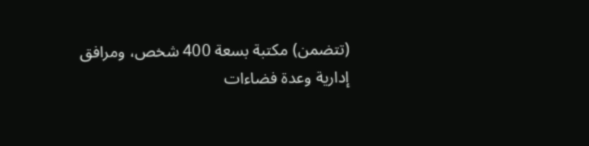(تتضمن) مكتبة بسعة 400 شخص، ومرافق إدارية وعدة فضاءات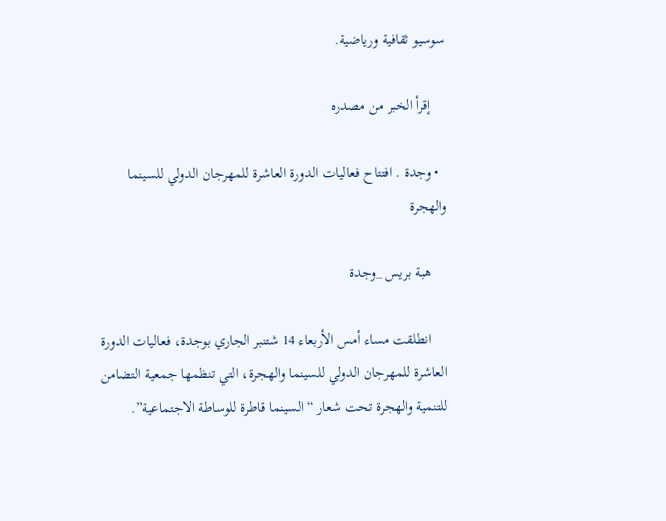سوسيو ثقافية ورياضية.

    إقرأ الخبر من مصدره

  • وجدة . افتتاح فعاليات الدورة العاشرة للمهرجان الدولي للسينما والهجرة

    هبة بريس _وجدة

    انطلقت مساء أمس الأربعاء 14 شتنبر الجاري بوجدة، فعاليات الدورة العاشرة للمهرجان الدولي للسينما والهجرة، التي تنظمها جمعية التضامن للتنمية والهجرة تحت شعار “السينما قاطرة للوساطة الاجتماعية”.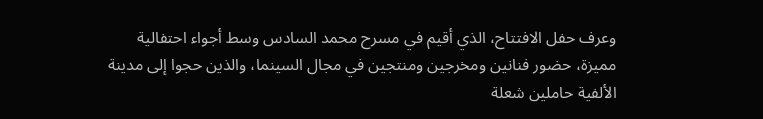وعرف حفل الافتتاح، الذي أقيم في مسرح محمد السادس وسط أجواء احتفالية مميزة، حضور فنانين ومخرجين ومنتجين في مجال السينما، والذين حجوا إلى مدينة الألفية حاملين شعلة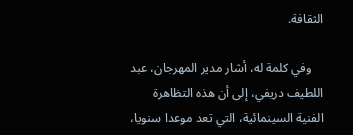الثقافة.

    وفي كلمة له، أشار مدير المهرجان، عبد اللطيف دريفي، إلى أن هذه التظاهرة الفنية السينمائية، التي تعد موعدا سنويا،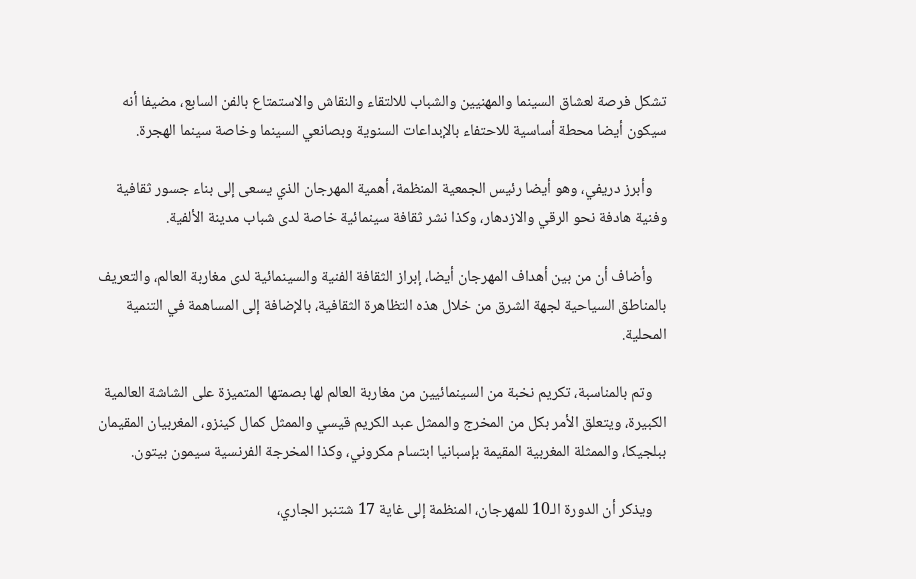تشكل فرصة لعشاق السينما والمهنيين والشباب للالتقاء والنقاش والاستمتاع بالفن السابع، مضيفا أنه سيكون أيضا محطة أساسية للاحتفاء بالإبداعات السنوية وبصانعي السينما وخاصة سينما الهجرة.

    وأبرز دريفي، وهو أيضا رئيس الجمعية المنظمة، أهمية المهرجان الذي يسعى إلى بناء جسور ثقافية وفنية هادفة نحو الرقي والازدهار، وكذا نشر ثقافة سينمائية خاصة لدى شباب مدينة الألفية.

    وأضاف أن من بين أهداف المهرجان أيضا، إبراز الثقافة الفنية والسينمائية لدى مغاربة العالم، والتعريف بالمناطق السياحية لجهة الشرق من خلال هذه التظاهرة الثقافية، بالإضافة إلى المساهمة في التنمية المحلية.

    وتم بالمناسبة، تكريم نخبة من السينمائيين من مغاربة العالم لها بصمتها المتميزة على الشاشة العالمية الكبيرة، ويتعلق الأمر بكل من المخرج والممثل عبد الكريم قيسي والممثل كمال كينزو، المغربيان المقيمان ببلجيكا، والممثلة المغربية المقيمة بإسبانيا ابتسام مكروني، وكذا المخرجة الفرنسية سيمون بيتون.

    ويذكر أن الدورة الـ10 للمهرجان، المنظمة إلى غاية 17 شتنبر الجاري،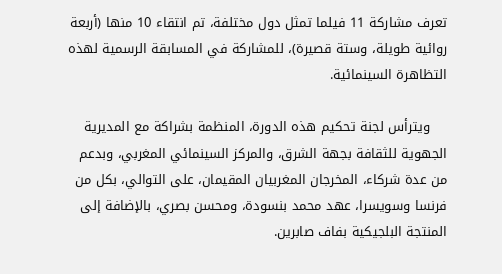تعرف مشاركة 11 فيلما تمثل دول مختلفة، تم انتقاء 10 منها (أربعة روائية طويلة، وستة قصيرة)، للمشاركة في المسابقة الرسمية لهذه التظاهرة السينمائية.

    ويترأس لجنة تحكيم هذه الدورة، المنظمة بشراكة مع المديرية الجهوية للثقافة بجهة الشرق، والمركز السينمائي المغربي، وبدعم من عدة شركاء، المخرجان المغربيان المقيمان، على التوالي، بكل من فرنسا وسويسرا، عهد محمد بنسودة، ومحسن بصري، بالإضافة إلى المنتجة البلجيكية بفاف صابرين.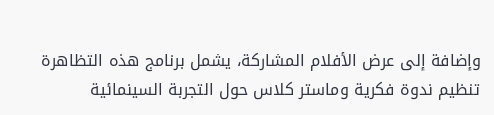وإضافة إلى عرض الأفلام المشاركة، يشمل برنامج هذه التظاهرة تنظيم ندوة فكرية وماستر كلاس حول التجربة السينمائية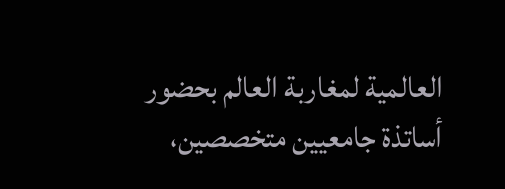العالمية لمغاربة العالم بحضور أساتذة جامعيين متخصصين،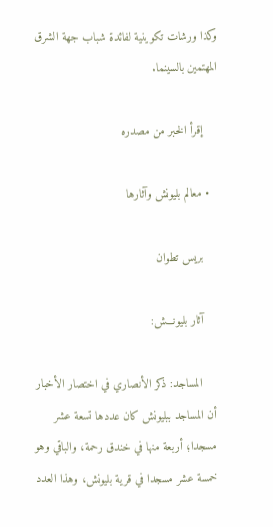وكذا ورشات تكوينية لفائدة شباب جهة الشرق المهتمين بالسينما.

    إقرأ الخبر من مصدره

  • معالم بليونش وآثارها

    بريس تطوان

    آثار بليونـــش:

    المساجد: ذكر الأنصاري في اختصار الأخبار أن المساجد ببليونش كان عددها تسعة عشر مسجدا؛ أربعة منها في خندق رحمة، والباقي وهو خمسة عشر مسجدا في قرية بليونش، وهذا العدد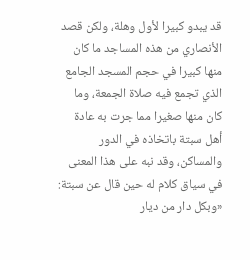قد يبدو كبيرا لأول وهلة، ولكن قصد الأنصاري من هذه المساجد ما كان منها كبيرا في حجم المسجد الجامع الذي تجمع فيه صلاة الجمعة، وما كان منها صغيرا مما جرت به عادة أهل سبتة باتخاذه في الدور والمساكن، وقد نبه على هذا المعنى في سياق كلام له حين قال عن سبتة: «وبكل دار من ديار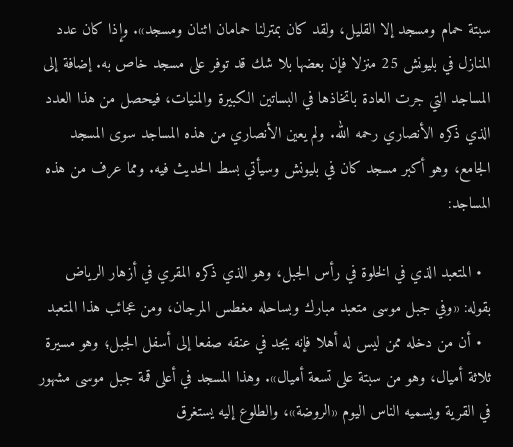سبتة حمام ومسجد إلا القليل، ولقد كان بمترلنا حمامان اثنان ومسجد». وإذا كان عدد المنازل في بليونش 25 منزلا فإن بعضها بلا شك قد توفر على مسجد خاص به. إضافة إلى المساجد التي جرت العادة باتخاذها في البساتين الكبيرة والمنيات، فيحصل من هذا العدد الذي ذكره الأنصاري رحمه الله. ولم يعين الأنصاري من هذه المساجد سوى المسجد الجامع، وهو أكبر مسجد كان في بليونش وسيأتي بسط الحديث فيه. ومما عرف من هذه المساجد:

  • المتعبد الذي في الخلوة في رأس الجبل، وهو الذي ذكره المقري في أزهار الرياض بقوله: «وفي جبل موسى متعبد مبارك وبساحله مغطس المرجان، ومن عجائب هذا المتعبد
  • أن من دخله ممن ليس له أهلا فإنه يجد في عنقه صفعا إلى أسفل الجبل؛ وهو مسيرة ثلاثة أميال، وهو من سبتة على تسعة أميال». وهذا المسجد في أعلى قمة جبل موسى مشهور في القرية ويسميه الناس اليوم «الروضة»، والطلوع إليه يستغرق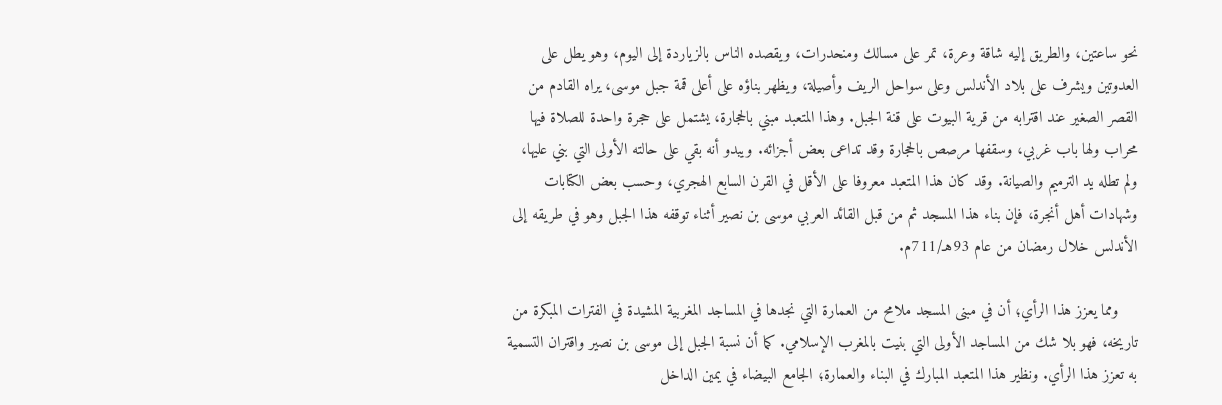نحو ساعتين، والطريق إليه شاقة وعرة، تمر على مسالك ومنحدرات، ويقصده الناس بالزياردة إلى اليوم، وهو يطل على العدوتين ويشرف على بلاد الأندلس وعلى سواحل الريف وأصيلة، ويظهر بناؤه على أعلى قمة جبل موسى، يراه القادم من القصر الصغير عند اقترابه من قرية البيوت على قنة الجبل. وهذا المتعبد مبني بالحجارة، يشتمل على حجرة واحدة للصلاة فيها محراب ولها باب غربي، وسقفها مرصص بالحجارة وقد تداعى بعض أجزائه. ويبدو أنه بقي على حالته الأولى التي بني عليها، ولم تطله يد الترميم والصيانة. وقد كان هذا المتعبد معروفا على الأقل في القرن السابع الهجري، وحسب بعض الكتابات وشهادات أهل أنجرة، فإن بناء هذا المسجد ثم من قبل القائد العربي موسى بن نصير أثناء توقفه هذا الجبل وهو في طريقه إلى الأندلس خلال رمضان من عام 93هـ/711م.

    ومما يعزز هذا الرأي؛ أن في مبنى المسجد ملامح من العمارة التي نجدها في المساجد المغربية المشيدة في الفترات المبكرة من تاريخه، فهو بلا شك من المساجد الأولى التي بنيت بالمغرب الإسلامي. كما أن نسبة الجبل إلى موسى بن نصير واقتران التسمية به تعزز هذا الرأي. ونظير هذا المتعبد المبارك في البناء والعمارة؛ الجامع البيضاء في يمين الداخل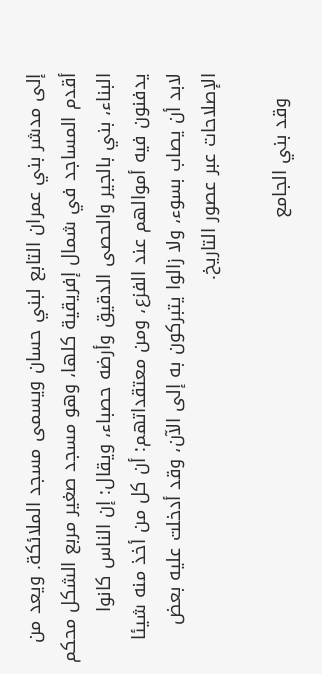إلى مدشر بني عمران التابع لبني حسان ویسمی مسجد الملائكة. ويعد من أقدم المساجد في شمال إفريقية كلها، وهو مسجد صغير مربع الشكل محكم البناء، بني بالجير والحصى الدقيق وأرضه حصباء، ويقال: إن الناس كانوا يدفنون فيه أموالهم عند الفزع، ومن معتقداتهم: أن كل من أخذ منه شيئا لابد أن يصاب بسوء، ولا زالوا يتبركون به إلى الآن، وقد أدخلت عليه بعض الإصلاحات عبر عصور التاريخ.

    وقد بني الجامع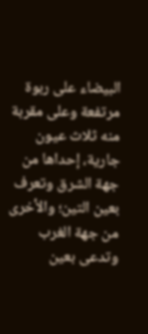البيضاء على ربوة مرتفعة وعلى مقربة منه ثلاث عيون جارية، إحداها من جهة الشرق وتعرف بعين التين؛ والأخرى من جهة الغرب وتدعى بعين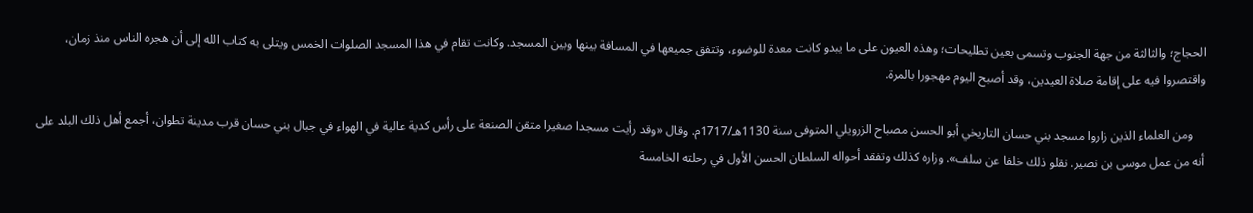الحجاج؛ والثالثة من جهة الجنوب وتسمى بعين تطليحات؛ وهذه العيون على ما يبدو كانت معدة للوضوء، وتتفق جميعها في المسافة بينها وبين المسجد. وكانت تقام في هذا المسجد الصلوات الخمس ویتلی به کتاب الله إلى أن هجره الناس منذ زمان، واقتصروا فيه على إقامة صلاة العيدين، وقد أصبح اليوم مهجورا بالمرة.

    ومن العلماء الذين زاروا مسجد بني حسان التاريخي أبو الحسن مصباح الزرويلي المتوفى سنة 1130هـ/1717م. وقال «وقد رأيت مسجدا صغيرا متقن الصنعة على رأس كدية عالية في الهواء في جبال بني حسان قرب مدينة تطوان، أجمع أهل ذلك البلد على أنه من عمل موسى بن نصير. نقلو ذلك خلفا عن سلف». وزاره كذلك وتفقد أحواله السلطان الحسن الأول في رحلته الخامسة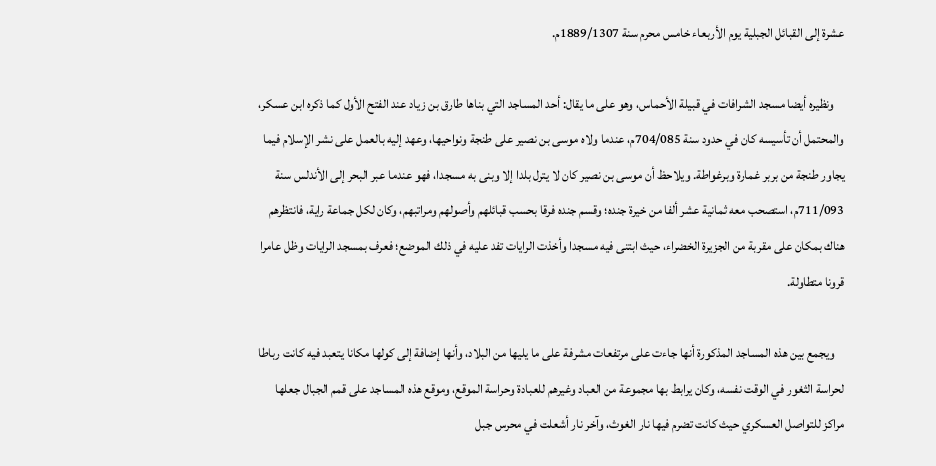عشرة إلى القبائل الجبلية يوم الأربعاء خامس محرم سنة 1889/1307م.

    ونظيره أيضا مسجد الشرافات في قبيلة الأحماس، وهو على ما يقال: أحد المساجد التي بناها طارق بن زياد عند الفتح الأول كما ذكره ابن عسكر، والمحتمل أن تأسيسه كان في حدود سنة 704/085م، عندما ولاه موسى بن نصير على طنجة ونواحيها، وعهد إليه بالعمل على نشر الإسلام فيما يجاور طنجة من بربر غمارة وبرغواطة. ويلاحظ أن موسى بن نصير كان لا يترل بلدا إلا وبنى به مسجدا، فهو عندما عبر البحر إلى الأندلس سنة 711/093م، استصحب معه ثمانية عشر ألفا من خيرة جنده؛ وقسم جنده فرقا بحسب قبائلهم وأصولهم ومراتبهم، وكان لكل جماعة راية، فانتظرهم هناك بمكان على مقربة من الجزيرة الخضراء، حيث ابتنى فيه مسجدا وأخذت الرايات تفد عليه في ذلك الموضع؛ فعرف بمسجد الرايات وظل عامرا قرونا متطاولة.

    ويجمع بين هذه المساجد المذكورة أنها جاءت على مرتفعات مشرفة على ما يليها من البلاد، وأنها إضافة إلى كولها مكانا يتعبد فيه كانت رباطا لحراسة الثغور في الوقت نفسه، وكان يرابط بها مجموعة من العباد وغيرهم للعبادة وحراسة الموقع، وموقع هذه المساجد على قمم الجبال جعلها مراكز للتواصل العسكري حيث كانت تضرم فيها نار الغوث، وآخر نار أشعلت في محرس جبل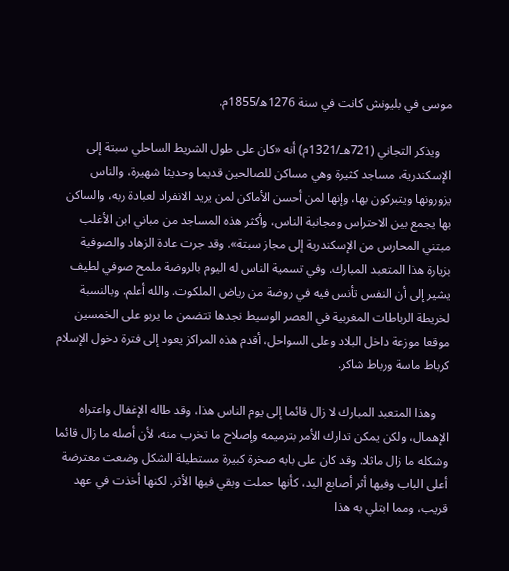موسى في بليونش كانت في سنة 1276ه/1855م.

    ويذكر التجاني (721هـ/1321م) أنه «كان على طول الشريط الساحلي سبتة إلى الإسكندرية، مساجد كثيرة وهي مساكن للصالحين قديما وحديثا شهيرة، والناس يزورونها ويتبركون بها، وإنها لمن أحسن الأماكن لمن يريد الانفراد لعبادة ربه، والساكن بها يجمع بين الاحتراس ومجانبة الناس، وأكثر هذه المساجد من مباني ابن الأغلب مبتني المحارس من الإسكندرية إلى مجاز سبتة». وقد جرت عادة الزهاد والصوفية بزيارة هذا المتعبد المبارك. وفي تسمية الناس له اليوم بالروضة ملمح صوفي لطيف يشير إلى أن النفس تأنس فيه في روضة من رياض الملكوت. والله أعلم. وبالنسبة لخريطة الرباطات المغربية في العصر الوسيط نجدها تتضمن ما يربو على الخمسين موقعا موزعة داخل البلاد وعلى السواحل، أقدم هذه المراكز يعود إلى فترة دخول الإسلام كرباط ماسة ورباط شاكر.

    وهذا المتعبد المبارك لا زال قائما إلى يوم الناس هذا، وقد طاله الإغفال واعتراه الإهمال، ولكن يمكن تدارك الأمر بترميمه وإصلاح ما تخرب منه، لأن أصله ما زال قائما وشكله ما زال ماثلا. وقد كان على بابه صخرة كبيرة مستطيلة الشكل وضعت معترضة أعلى الباب وفيها أثر أصابع اليد، كأنها حملت وبقي فيها الأثر. لكنها أخذت في عهد قريب، ومما ابتلي به هذا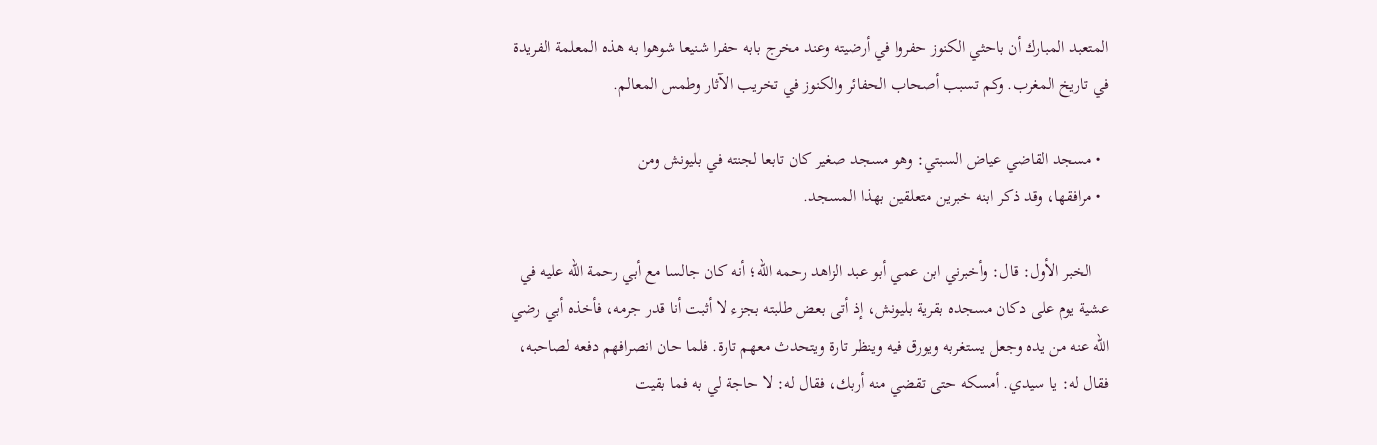المتعبد المبارك أن باحثي الكنوز حفروا في أرضيته وعند مخرج بابه حفرا شنيعا شوهوا به هذه المعلمة الفريدة في تاريخ المغرب. وكم تسبب أصحاب الحفائر والكنوز في تخريب الآثار وطمس المعالم.

  • مسجد القاضي عياض السبتي: وهو مسجد صغير كان تابعا لجنته في بليونش ومن
  • مرافقها، وقد ذكر ابنه خبرين متعلقين بهذا المسجد.

    الخبر الأول: قال: وأخبرني ابن عمي أبو عبد الزاهد رحمه الله؛ أنه كان جالسا مع أبي رحمة الله عليه في عشية يوم على دكان مسجده بقرية بليونش، إذ أتى بعض طلبته بجزء لا أثبت أنا قدر جرمه، فأخذه أبي رضي الله عنه من يده وجعل يستغربه ويورق فيه وينظر تارة ويتحدث معهم تارة. فلما حان انصرافهم دفعه لصاحبه، فقال له: يا سيدي. أمسكه حتى تقضي منه أربك، فقال له: لا حاجة لي به فما بقيت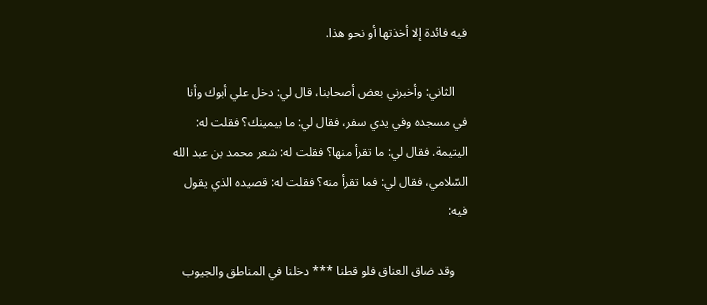فيه فائدة إلا أخذتها أو نحو هذا.

    الثاني: وأخبرني بعض أصحابنا، قال لي: دخل علي أبوك وأنا في مسجده وفي يدي سفر، فقال لي: ما بيمينك؟ فقلت له: اليتيمة. فقال لي: ما تقرأ منها؟ فقلت له: شعر محمد بن عبد الله السّلامي، فقال لي: فما تقرأ منه؟ فقلت له: قصيده الذي يقول فيه:

    وقد ضاق العناق فلو قطنا *** دخلنا في المناطق والجيوب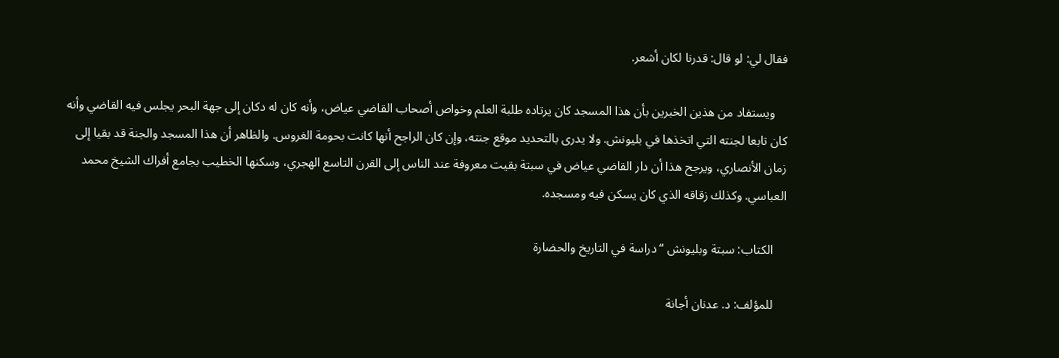فقال لي: لو قال: قدرنا لكان أشعر.

    ويستفاد من هذين الخبرين بأن هذا المسجد كان يرتاده طلبة العلم وخواص أصحاب القاضي عياض، وأنه كان له دكان إلى جهة البحر يجلس فيه القاضي وأنه كان تابعا لجنته التي اتخذها في بليونش. ولا يدرى بالتحديد موقع جنته، وإن كان الراجح أنها كانت بحومة الغروس. والظاهر أن هذا المسجد والجنة قد بقيا إلى زمان الأنصاري، ويرجح هذا أن دار القاضي عياض في سبتة بقيت معروفة عند الناس إلى القرن التاسع الهجري، وسكنها الخطيب بجامع أفراك الشيخ محمد العباسي. وكذلك زقاقه الذي كان يسكن فيه ومسجده.

    الكتاب: سبتة وبليونش “دراسة في التاريخ والحضارة

    للمؤلف: د. عدنان أجانة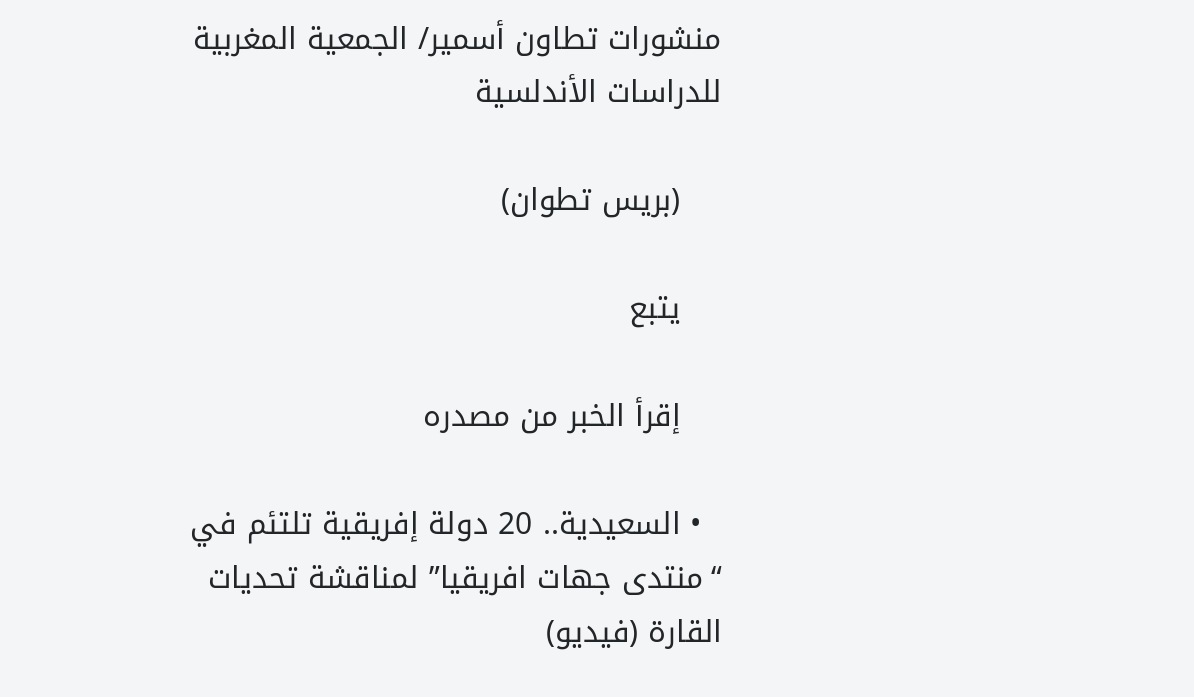منشورات تطاون أسمير/ الجمعية المغربية للدراسات الأندلسية

    (بريس تطوان)

    يتبع

    إقرأ الخبر من مصدره

  • السعيدية.. 20 دولة إفريقية تلتئم في “منتدى جهات افريقيا” لمناقشة تحديات القارة (فيديو)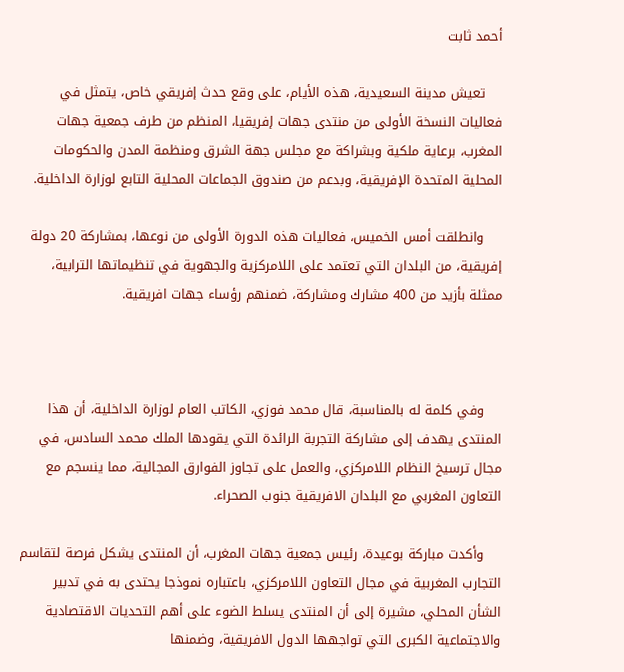أحمد ثابت

    تعيش مدينة السعيدية، هذه الأيام، على وقع حدث إفريقي خاص، يتمثل في فعاليات النسخة الأولى من منتدى جهات إفريقيا، المنظم من طرف جمعية جهات المغرب، برعاية ملكية وبشراكة مع مجلس جهة الشرق ومنظمة المدن والحكومات المحلية المتحدة الإفريقية، وبدعم من صندوق الجماعات المحلية التابع لوزارة الداخلية.

    وانطلقت أمس الخميس، فعاليات هذه الدورة الأولى من نوعها، بمشاركة 20 دولة إفريقية، من البلدان التي تعتمد على اللامركزية والجهوية في تنظيماتها الترابية، ممثلة بأزيد من 400 مشارك ومشاركة، ضمنهم رؤساء جهات افريقية.



    وفي كلمة له بالمناسبة، قال محمد فوزي، الكاتب العام لوزارة الداخلية، أن هذا المنتدى يهدف إلى مشاركة التجربة الرائدة التي يقودها الملك محمد السادس، في مجال ترسيخ النظام اللامركزي، والعمل على تجاوز الفوارق المجالية، مما ينسجم مع التعاون المغربي مع البلدان الافريقية جنوب الصحراء.

    وأكدت مباركة بوعيدة، رئيس جمعية جهات المغرب، أن المنتدى يشكل فرصة لتقاسم التجارب المغربية في مجال التعاون اللامركزي، باعتباره نموذجا يحتدى به في تدبير الشأن المحلي، مشيرة إلى أن المنتدى يسلط الضوء على أهم التحديات الاقتصادية والاجتماعية الكبرى التي تواجهها الدول الافريقية، وضمنها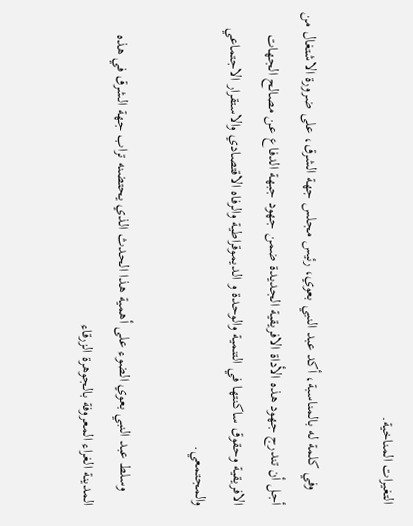التغيرات المناخية.

    وفي كلمة له بالمناسبة، أكد عبد النبي بعوي، رئيس مجلس جهة الشرق، على ضرورة الاشتغال من أجل أن تندرج جهود هذه الأداة الافريقية الجديدة ضمن جهود جبهة الدفاع عن مصالح الجهات الافريقية وحقوق ساكنتها في التنمية والوحدة و الديموقراطية والرفاه الاقتصادي والاستقرار الاجتماعي والمجتمعي.

    وسلط عبد النبي بعوي الضوء على أهمية هذا الحدث الذي يحتضنه تراب جهة الشرق في هذه المدينة الغراء المعروفة بالجوهرة الزرقاء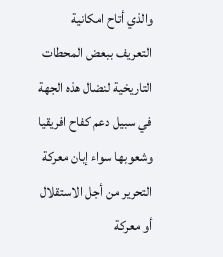والذي أتاح امكانية التعريف ببعض المحطات التاريخية لنضال هذه الجهة في سبيل دعم كفاح افريقيا وشعوبها سواء إبان معركة التحرير من أجل الاستقلال أو معركة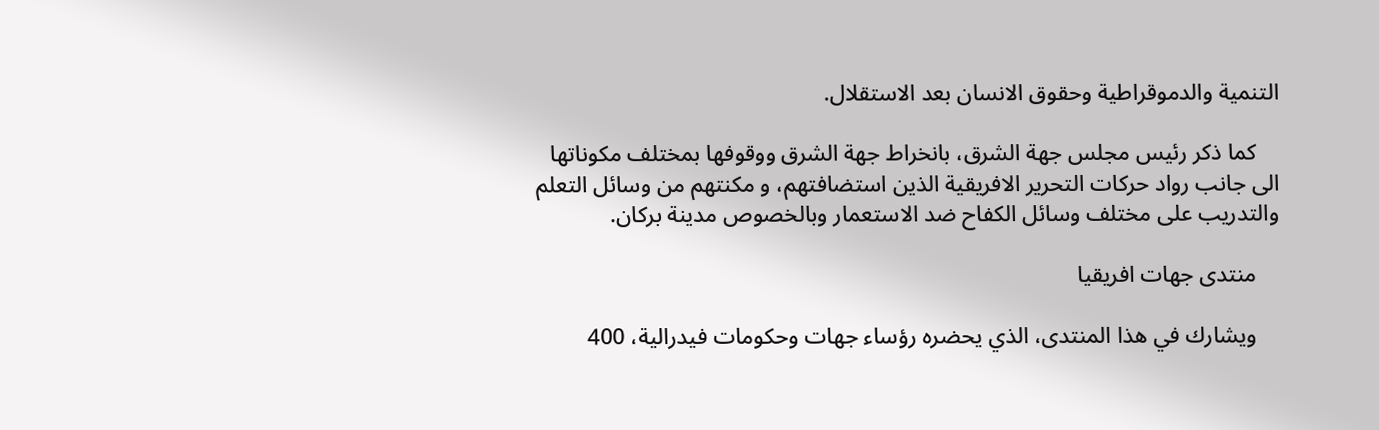التنمية والدموقراطية وحقوق الانسان بعد الاستقلال.

    كما ذكر رئيس مجلس جهة الشرق، بانخراط جهة الشرق ووقوفها بمختلف مكوناتها الى جانب رواد حركات التحرير الافريقية الذين استضافتهم، و مكنتهم من وسائل التعلم والتدريب على مختلف وسائل الكفاح ضد الاستعمار وبالخصوص مدينة بركان.

    منتدى جهات افريقيا

    ويشارك في هذا المنتدى، الذي يحضره رؤساء جهات وحكومات فيدرالية، 400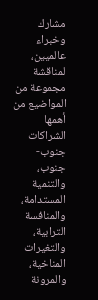مشارك وخبراء عالميين، لمناقشة مجموعة من المواضيع من أهمها الشراكات جنوب-جنوب، والتنمية المستدامة، والمنافسة الترابية، والتغيرات المناخية، والمرونة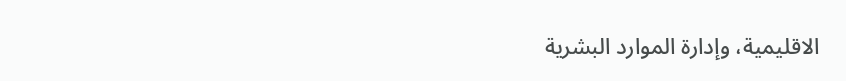الاقليمية، وإدارة الموارد البشرية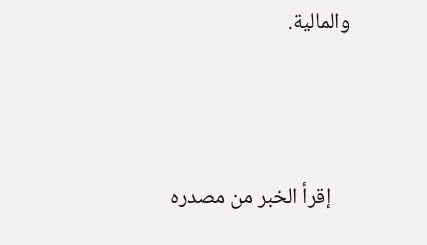والمالية.





    إقرأ الخبر من مصدره